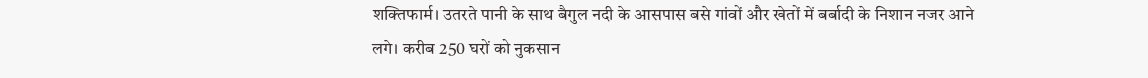शक्तिफार्म। उतरते पानी के साथ बैगुल नदी के आसपास बसे गांवों और खेतों में बर्बादी के निशान नजर आने लगे। करीब 250 घरों को नुकसान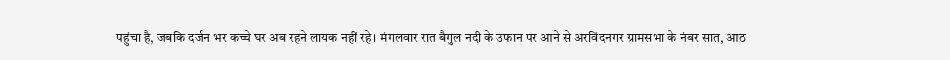पहुंचा है, जबकि दर्जन भर कच्चे घर अब रहने लायक नहीं रहे। मंगलवार रात बैगुल नदी के उफान पर आने से अरविंदनगर ग्रामसभा के नंबर सात, आठ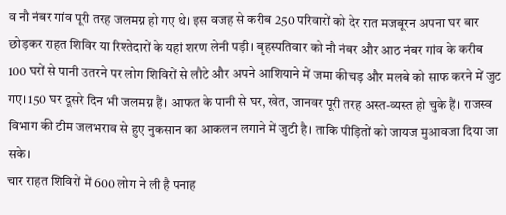व नौ नंबर गांव पूरी तरह जलमग्न हो गए थे। इस वजह से करीब 250 परिवारों को देर रात मजबूरन अपना घर बार छोड़कर राहत शिविर या रिश्तेदारों के यहां शरण लेनी पड़ी। बृहस्पतिवार को नौ नंबर और आठ नंबर गांव के करीब 100 घरों से पानी उतरने पर लोग शिविरों से लौटे और अपने आशियाने में जमा कीचड़ और मलबे को साफ करने में जुट गए। 150 घर दूसरे दिन भी जलमग्न हैं। आफत के पानी से घर, खेत, जानवर पूरी तरह अस्त-व्यस्त हो चुके हैं। राजस्व विभाग की टीम जलभराव से हुए नुकसान का आकलन लगाने में जुटी है। ताकि पीड़ितों को जायज मुआवजा दिया जा सके।
चार राहत शिविरों में 600 लोग ने ली है पनाह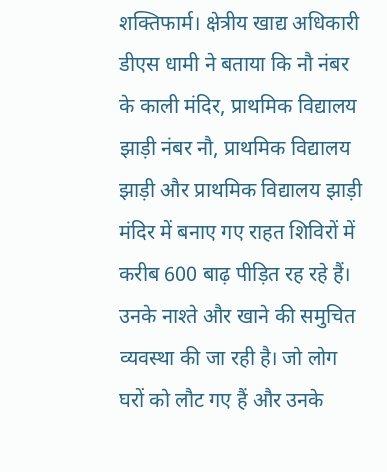शक्तिफार्म। क्षेत्रीय खाद्य अधिकारी डीएस धामी ने बताया कि नौ नंबर के काली मंदिर, प्राथमिक विद्यालय झाड़ी नंबर नौ, प्राथमिक विद्यालय झाड़ी और प्राथमिक विद्यालय झाड़ी मंदिर में बनाए गए राहत शिविरों में करीब 600 बाढ़ पीड़ित रह रहे हैं। उनके नाश्ते और खाने की समुचित व्यवस्था की जा रही है। जो लोग घरों को लौट गए हैं और उनके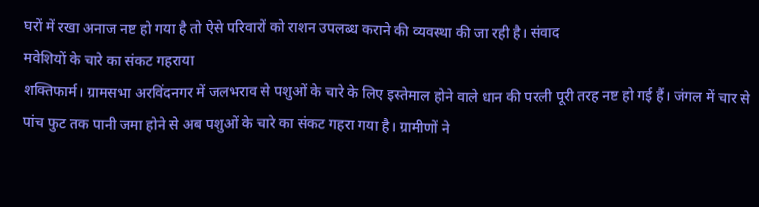घरों में रखा अनाज नष्ट हो गया है तो ऐसे परिवारों को राशन उपलब्ध कराने की व्यवस्था की जा रही है। संवाद
मवेशियों के चारे का संकट गहराया
शक्तिफार्म। ग्रामसभा अरविंदनगर में जलभराव से पशुओं के चारे के लिए इस्तेमाल होने वाले धान की परली पूरी तरह नष्ट हो गई हैं। जंगल में चार से पांच फुट तक पानी जमा होने से अब पशुओं के चारे का संकट गहरा गया है। ग्रामीणों ने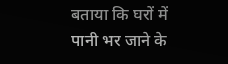बताया कि घरों में पानी भर जाने के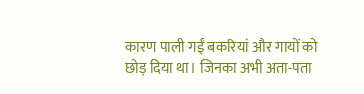कारण पाली गईं बकरियां और गायों को छोड़ दिया था। जिनका अभी अता-पता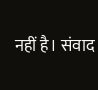नहीं है। संवाद